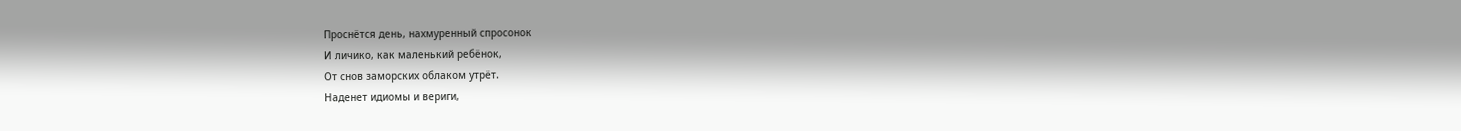Проснётся день, нахмуренный спросонок
И личико, как маленький ребёнок,
От снов заморских облаком утрёт.
Наденет идиомы и вериги,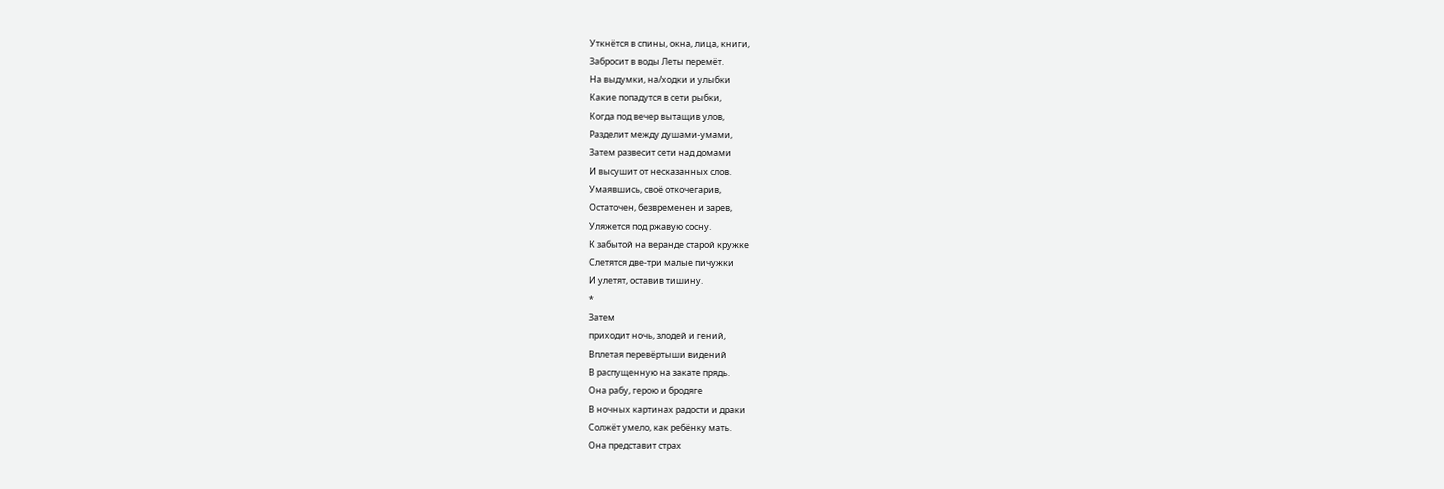Уткнётся в спины, окна, лица, книги,
Забросит в воды Леты перемёт.
На выдумки, на/ходки и улыбки
Какие попадутся в сети рыбки,
Когда под вечер вытащив улов,
Разделит между душами-умами,
Затем развесит сети над домами
И высушит от несказанных слов.
Умаявшись, своё откочегарив,
Остаточен, безвременен и зарев,
Уляжется под ржавую сосну.
К забытой на веранде старой кружке
Слетятся две-три малые пичужки
И улетят, оставив тишину.
*
Затем
приходит ночь, злодей и гений,
Вплетая перевёртыши видений
В распущенную на закате прядь.
Она рабу, герою и бродяге
В ночных картинах радости и драки
Солжёт умело, как ребёнку мать.
Она представит страх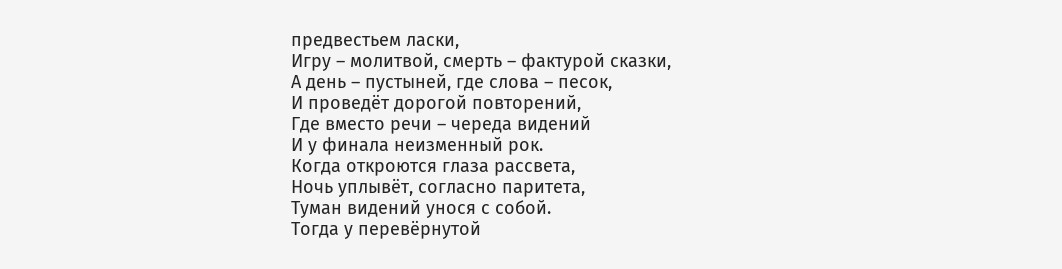предвестьем ласки,
Игру – молитвой, смерть – фактурой сказки,
А день – пустыней, где слова – песок,
И проведёт дорогой повторений,
Где вместо речи – череда видений
И у финала неизменный рок.
Когда откроются глаза рассвета,
Ночь уплывёт, согласно паритета,
Туман видений унося с собой.
Тогда у перевёрнутой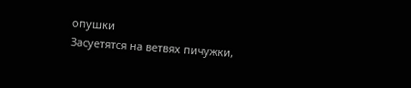опушки
Засуетятся на ветвях пичужки,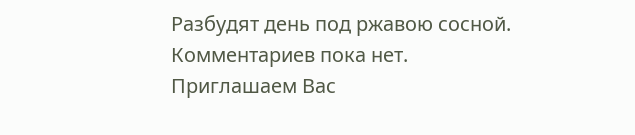Разбудят день под ржавою сосной.
Комментариев пока нет. Приглашаем Вас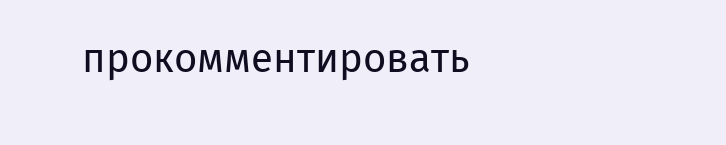прокомментировать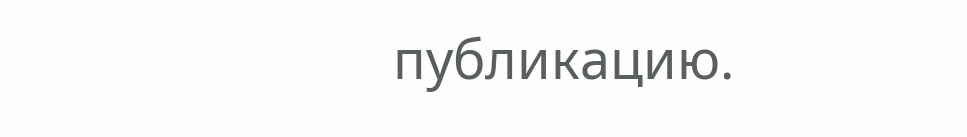публикацию.